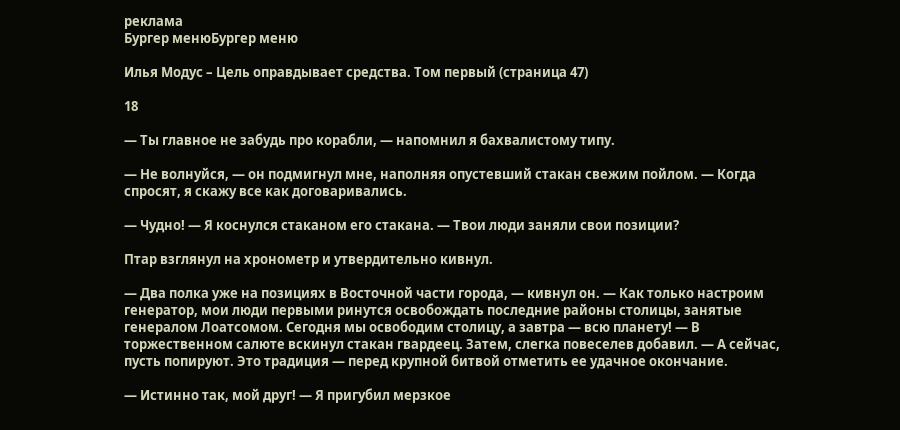реклама
Бургер менюБургер меню

Илья Модус – Цель оправдывает средства. Том первый (страница 47)

18

— Ты главное не забудь про корабли, — напомнил я бахвалистому типу.

— Не волнуйся, — он подмигнул мне, наполняя опустевший стакан свежим пойлом. — Когда спросят, я скажу все как договаривались.

— Чудно! — Я коснулся стаканом его стакана. — Твои люди заняли свои позиции?

Птар взглянул на хронометр и утвердительно кивнул.

— Два полка уже на позициях в Восточной части города, — кивнул он. — Как только настроим генератор, мои люди первыми ринутся освобождать последние районы столицы, занятые генералом Лоатсомом. Сегодня мы освободим столицу, а завтра — всю планету! — В торжественном салюте вскинул стакан гвардеец. Затем, слегка повеселев добавил. — А сейчас, пусть попируют. Это традиция — перед крупной битвой отметить ее удачное окончание.

— Истинно так, мой друг! — Я пригубил мерзкое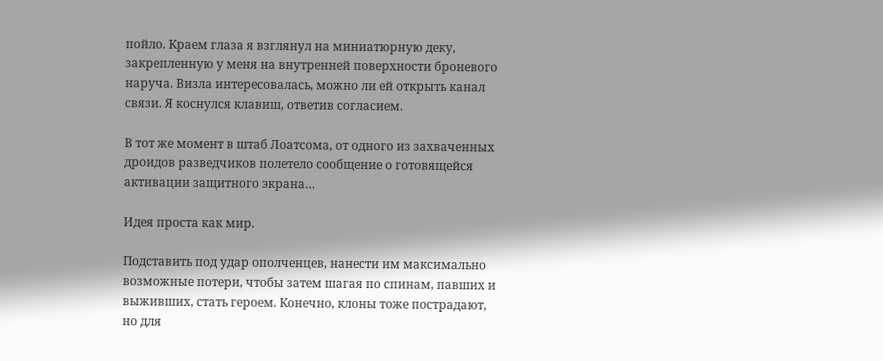пойло. Краем глаза я взглянул на миниатюрную деку, закрепленную у меня на внутренней поверхности броневого наруча. Визла интересовалась, можно ли ей открыть канал связи. Я коснулся клавиш, ответив согласием.

В тот же момент в штаб Лоатсома, от одного из захваченных дроидов разведчиков полетело сообщение о готовящейся активации защитного экрана…

Идея проста как мир.

Подставить под удар ополченцев, нанести им максимально возможные потери, чтобы затем шагая по спинам, павших и выживших, стать героем. Конечно, клоны тоже пострадают, но для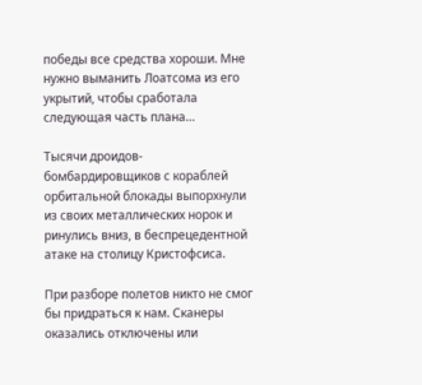победы все средства хороши. Мне нужно выманить Лоатсома из его укрытий, чтобы сработала следующая часть плана…

Тысячи дроидов-бомбардировщиков с кораблей орбитальной блокады выпорхнули из своих металлических норок и ринулись вниз, в беспрецедентной атаке на столицу Кристофсиса.

При разборе полетов никто не смог бы придраться к нам. Сканеры оказались отключены или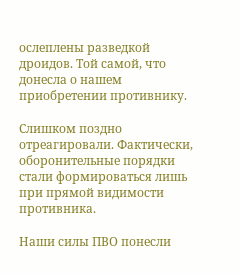ослеплены разведкой дроидов. Той самой, что донесла о нашем приобретении противнику.

Слишком поздно отреагировали. Фактически, оборонительные порядки стали формироваться лишь при прямой видимости противника.

Наши силы ПВО понесли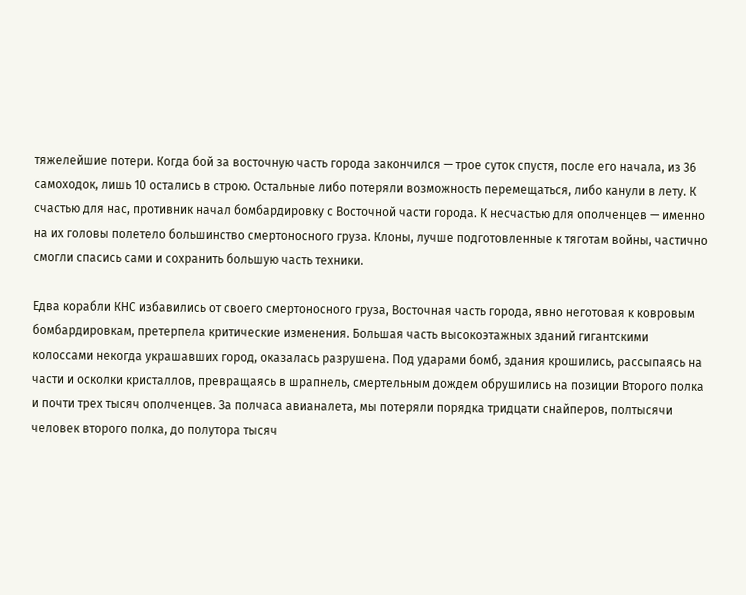тяжелейшие потери. Когда бой за восточную часть города закончился — трое суток спустя, после его начала, из 36 самоходок, лишь 10 остались в строю. Остальные либо потеряли возможность перемещаться, либо канули в лету. К счастью для нас, противник начал бомбардировку с Восточной части города. К несчастью для ополченцев — именно на их головы полетело большинство смертоносного груза. Клоны, лучше подготовленные к тяготам войны, частично смогли спасись сами и сохранить большую часть техники.

Едва корабли КНС избавились от своего смертоносного груза, Восточная часть города, явно неготовая к ковровым бомбардировкам, претерпела критические изменения. Большая часть высокоэтажных зданий гигантскими колоссами некогда украшавших город, оказалась разрушена. Под ударами бомб, здания крошились, рассыпаясь на части и осколки кристаллов, превращаясь в шрапнель, смертельным дождем обрушились на позиции Второго полка и почти трех тысяч ополченцев. За полчаса авианалета, мы потеряли порядка тридцати снайперов, полтысячи человек второго полка, до полутора тысяч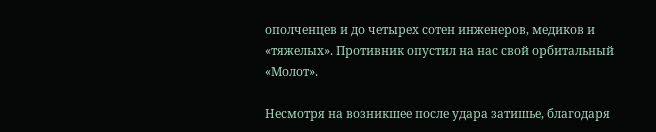ополченцев и до четырех сотен инженеров, медиков и «тяжелых». Противник опустил на нас свой орбитальный «Молот».

Несмотря на возникшее после удара затишье, благодаря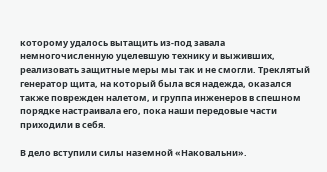которому удалось вытащить из-под завала немногочисленную уцелевшую технику и выживших, реализовать защитные меры мы так и не смогли. Треклятый генератор щита, на который была вся надежда, оказался также поврежден налетом, и группа инженеров в спешном порядке настраивала его, пока наши передовые части приходили в себя.

В дело вступили силы наземной «Наковальни».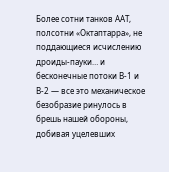Более сотни танков ААТ, полсотни «Октаптарра», не поддающиеся исчислению дроиды-пауки… и бесконечные потоки В-1 и В-2 — все это механическое безобразие ринулось в брешь нашей обороны, добивая уцелевших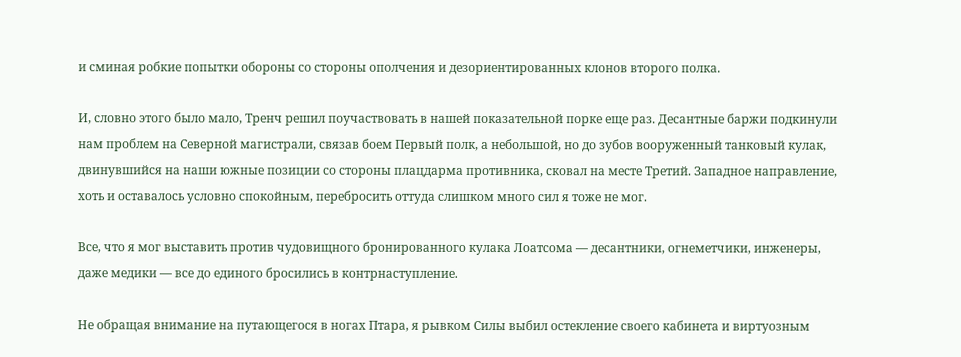и сминая робкие попытки обороны со стороны ополчения и дезориентированных клонов второго полка.

И, словно этого было мало, Тренч решил поучаствовать в нашей показательной порке еще раз. Десантные баржи подкинули нам проблем на Северной магистрали, связав боем Первый полк, а небольшой, но до зубов вооруженный танковый кулак, двинувшийся на наши южные позиции со стороны плацдарма противника, сковал на месте Третий. Западное направление, хоть и оставалось условно спокойным, перебросить оттуда слишком много сил я тоже не мог.

Все, что я мог выставить против чудовищного бронированного кулака Лоатсома — десантники, огнеметчики, инженеры, даже медики — все до единого бросились в контрнаступление.

Не обращая внимание на путающегося в ногах Птара, я рывком Силы выбил остекление своего кабинета и виртуозным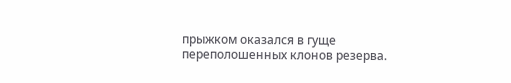прыжком оказался в гуще переполошенных клонов резерва.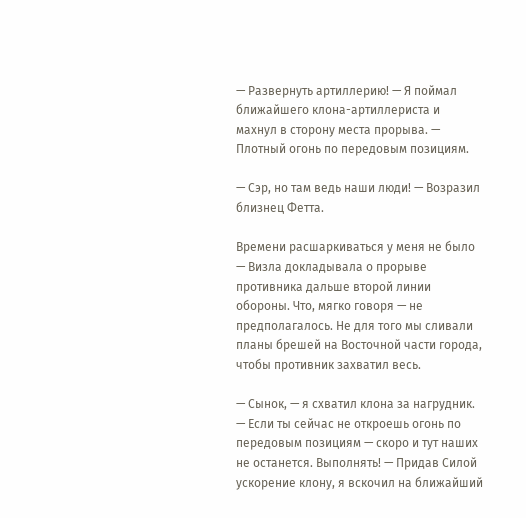— Развернуть артиллерию! — Я поймал ближайшего клона-артиллериста и махнул в сторону места прорыва. — Плотный огонь по передовым позициям.

— Сэр, но там ведь наши люди! — Возразил близнец Фетта.

Времени расшаркиваться у меня не было — Визла докладывала о прорыве противника дальше второй линии обороны. Что, мягко говоря — не предполагалось. Не для того мы сливали планы брешей на Восточной части города, чтобы противник захватил весь.

— Сынок, — я схватил клона за нагрудник. — Если ты сейчас не откроешь огонь по передовым позициям — скоро и тут наших не останется. Выполнять! — Придав Силой ускорение клону, я вскочил на ближайший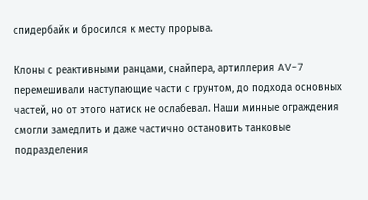спидербайк и бросился к месту прорыва.

Клоны с реактивными ранцами, снайпера, артиллерия AV-7 перемешивали наступающие части с грунтом, до подхода основных частей, но от этого натиск не ослабевал. Наши минные ограждения смогли замедлить и даже частично остановить танковые подразделения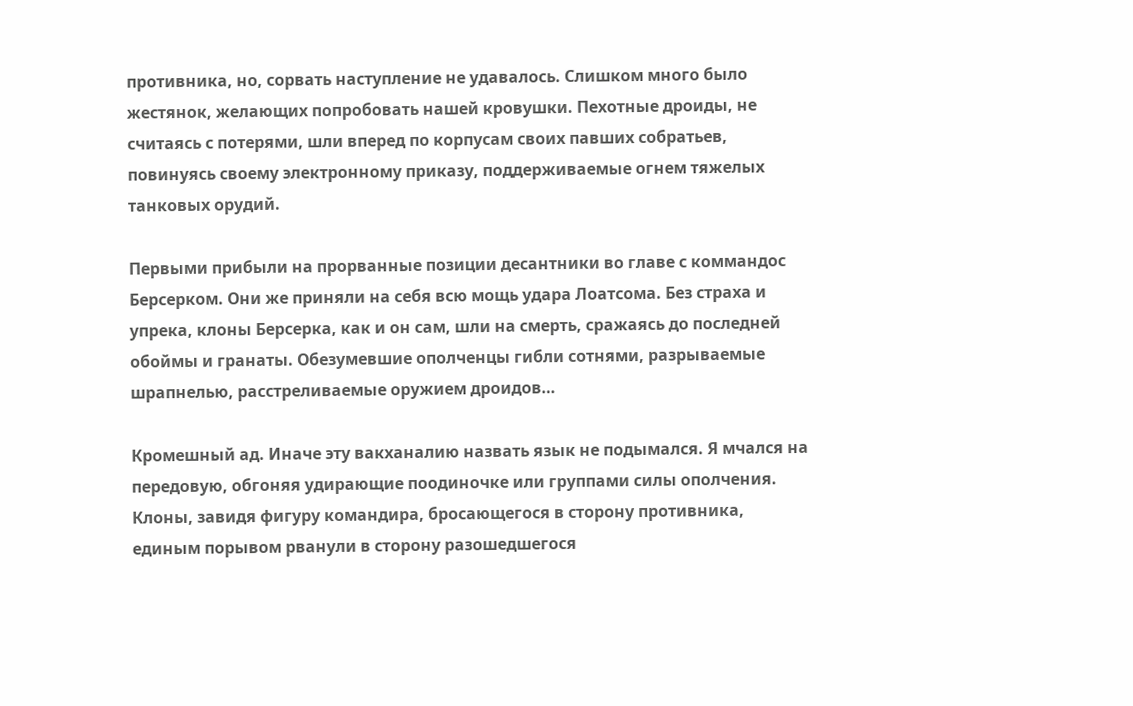противника, но, сорвать наступление не удавалось. Слишком много было жестянок, желающих попробовать нашей кровушки. Пехотные дроиды, не считаясь с потерями, шли вперед по корпусам своих павших собратьев, повинуясь своему электронному приказу, поддерживаемые огнем тяжелых танковых орудий.

Первыми прибыли на прорванные позиции десантники во главе с коммандос Берсерком. Они же приняли на себя всю мощь удара Лоатсома. Без страха и упрека, клоны Берсерка, как и он сам, шли на смерть, сражаясь до последней обоймы и гранаты. Обезумевшие ополченцы гибли сотнями, разрываемые шрапнелью, расстреливаемые оружием дроидов…

Кромешный ад. Иначе эту вакханалию назвать язык не подымался. Я мчался на передовую, обгоняя удирающие поодиночке или группами силы ополчения. Клоны, завидя фигуру командира, бросающегося в сторону противника, единым порывом рванули в сторону разошедшегося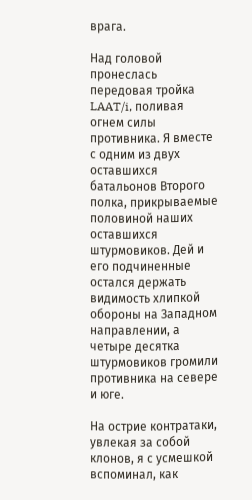врага.

Над головой пронеслась передовая тройка LAAT/i, поливая огнем силы противника. Я вместе с одним из двух оставшихся батальонов Второго полка, прикрываемые половиной наших оставшихся штурмовиков. Дей и его подчиненные остался держать видимость хлипкой обороны на Западном направлении, а четыре десятка штурмовиков громили противника на севере и юге.

На острие контратаки, увлекая за собой клонов, я с усмешкой вспоминал, как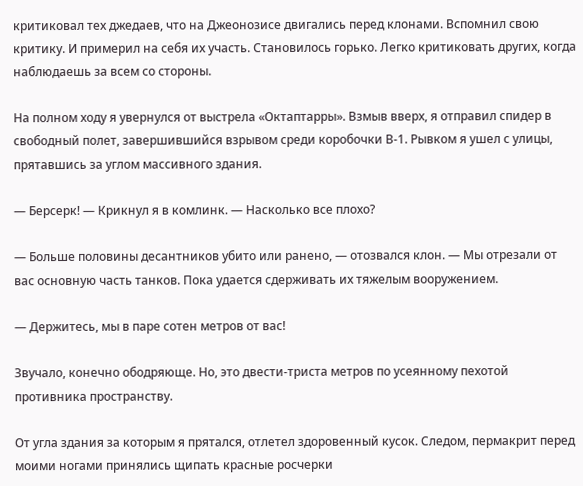критиковал тех джедаев, что на Джеонозисе двигались перед клонами. Вспомнил свою критику. И примерил на себя их участь. Становилось горько. Легко критиковать других, когда наблюдаешь за всем со стороны.

На полном ходу я увернулся от выстрела «Октаптарры». Взмыв вверх, я отправил спидер в свободный полет, завершившийся взрывом среди коробочки В-1. Рывком я ушел с улицы, прятавшись за углом массивного здания.

— Берсерк! — Крикнул я в комлинк. — Насколько все плохо?

— Больше половины десантников убито или ранено, — отозвался клон. — Мы отрезали от вас основную часть танков. Пока удается сдерживать их тяжелым вооружением.

— Держитесь, мы в паре сотен метров от вас!

Звучало, конечно ободряюще. Но, это двести-триста метров по усеянному пехотой противника пространству.

От угла здания за которым я прятался, отлетел здоровенный кусок. Следом, пермакрит перед моими ногами принялись щипать красные росчерки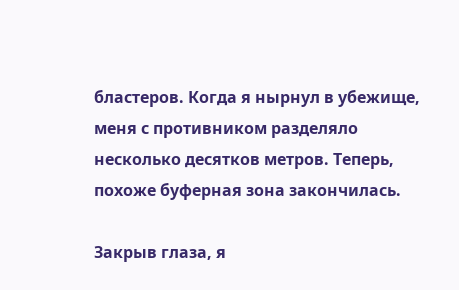бластеров. Когда я нырнул в убежище, меня с противником разделяло несколько десятков метров. Теперь, похоже буферная зона закончилась.

Закрыв глаза, я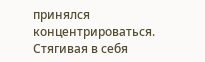принялся концентрироваться. Стягивая в себя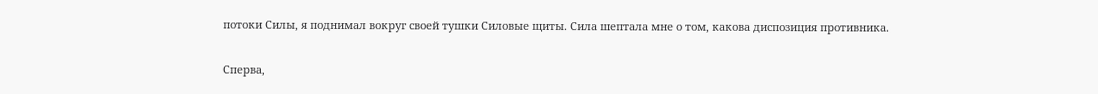потоки Силы, я поднимал вокруг своей тушки Силовые щиты. Сила шептала мне о том, какова диспозиция противника.

Сперва,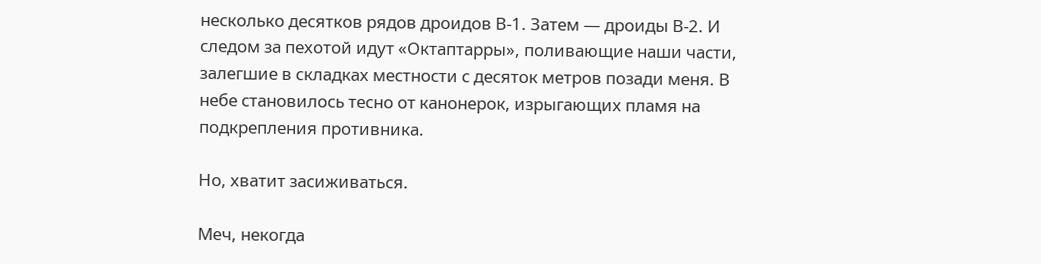несколько десятков рядов дроидов В-1. Затем — дроиды В-2. И следом за пехотой идут «Октаптарры», поливающие наши части, залегшие в складках местности с десяток метров позади меня. В небе становилось тесно от канонерок, изрыгающих пламя на подкрепления противника.

Но, хватит засиживаться.

Меч, некогда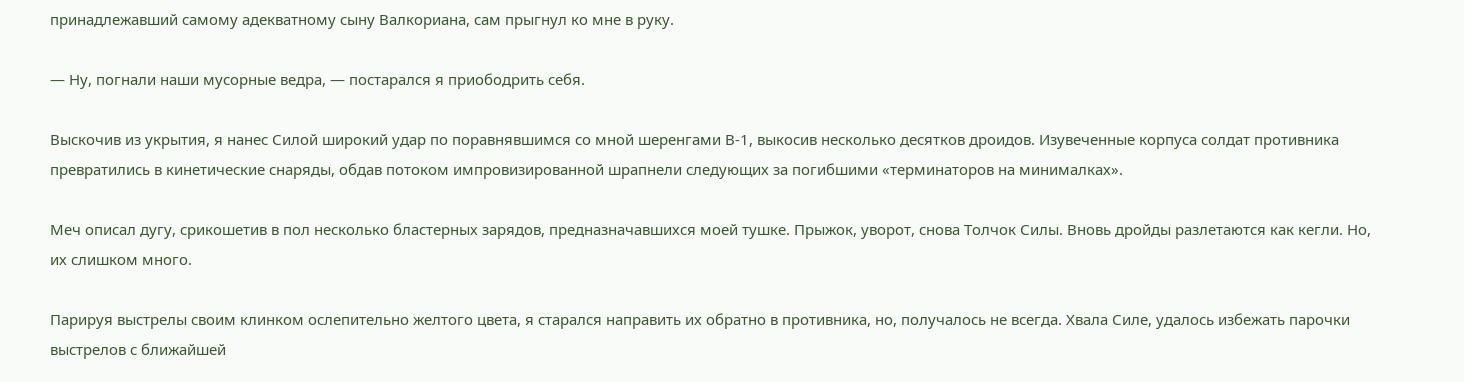принадлежавший самому адекватному сыну Валкориана, сам прыгнул ко мне в руку.

— Ну, погнали наши мусорные ведра, — постарался я приободрить себя.

Выскочив из укрытия, я нанес Силой широкий удар по поравнявшимся со мной шеренгами В-1, выкосив несколько десятков дроидов. Изувеченные корпуса солдат противника превратились в кинетические снаряды, обдав потоком импровизированной шрапнели следующих за погибшими «терминаторов на минималках».

Меч описал дугу, срикошетив в пол несколько бластерных зарядов, предназначавшихся моей тушке. Прыжок, уворот, снова Толчок Силы. Вновь дройды разлетаются как кегли. Но, их слишком много.

Парируя выстрелы своим клинком ослепительно желтого цвета, я старался направить их обратно в противника, но, получалось не всегда. Хвала Силе, удалось избежать парочки выстрелов с ближайшей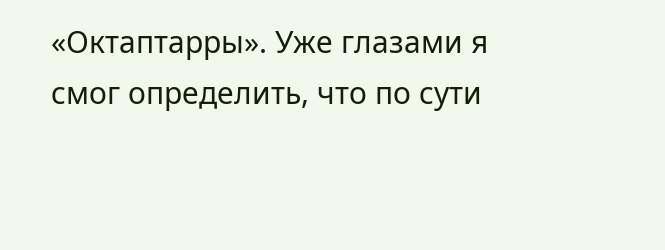«Октаптарры». Уже глазами я смог определить, что по сути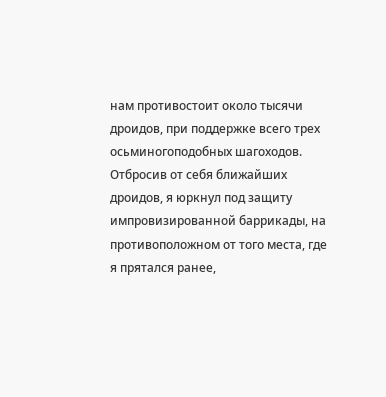нам противостоит около тысячи дроидов, при поддержке всего трех осьминогоподобных шагоходов. Отбросив от себя ближайших дроидов, я юркнул под защиту импровизированной баррикады, на противоположном от того места, где я прятался ранее,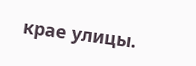крае улицы.